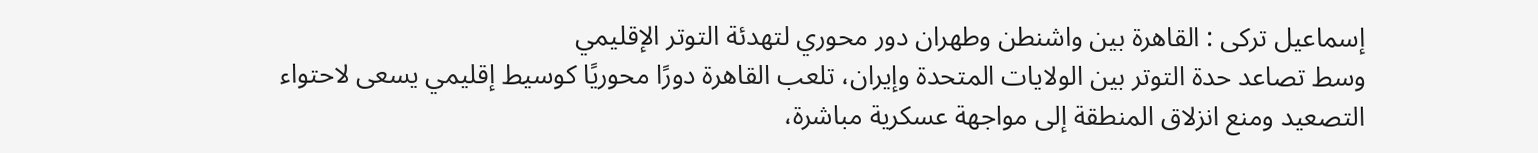إسماعيل تركى : القاهرة بين واشنطن وطهران دور محوري لتهدئة التوتر الإقليمي
وسط تصاعد حدة التوتر بين الولايات المتحدة وإيران، تلعب القاهرة دورًا محوريًا كوسيط إقليمي يسعى لاحتواء التصعيد ومنع انزلاق المنطقة إلى مواجهة عسكرية مباشرة،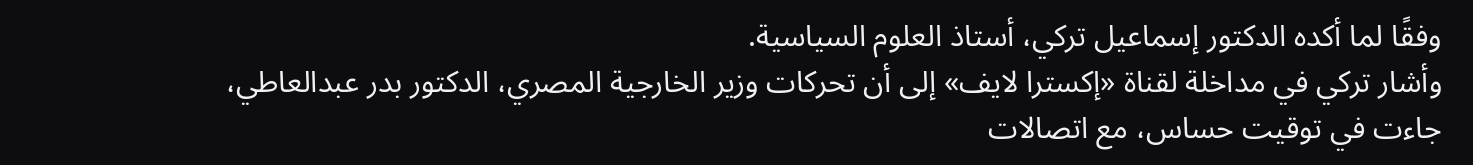وفقًا لما أكده الدكتور إسماعيل تركي، أستاذ العلوم السياسية.
وأشار تركي في مداخلة لقناة «إكسترا لايف» إلى أن تحركات وزير الخارجية المصري، الدكتور بدر عبدالعاطي، جاءت في توقيت حساس، مع اتصالات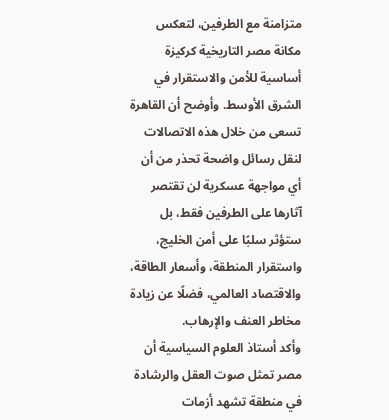متزامنة مع الطرفين، لتعكس مكانة مصر التاريخية كركيزة أساسية للأمن والاستقرار في الشرق الأوسط. وأوضح أن القاهرة تسعى من خلال هذه الاتصالات لنقل رسائل واضحة تحذر من أن أي مواجهة عسكرية لن تقتصر آثارها على الطرفين فقط، بل ستؤثر سلبًا على أمن الخليج، واستقرار المنطقة، وأسعار الطاقة، والاقتصاد العالمي، فضلًا عن زيادة مخاطر العنف والإرهاب.
وأكد أستاذ العلوم السياسية أن مصر تمثل صوت العقل والرشادة في منطقة تشهد أزمات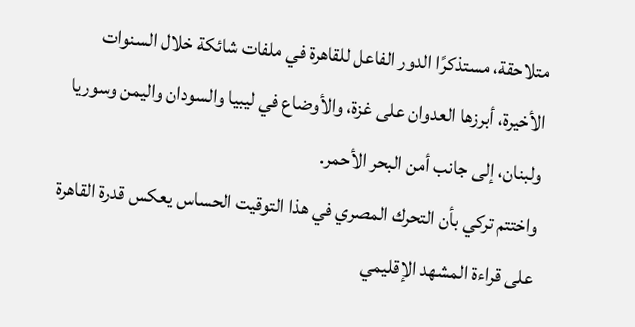متلاحقة، مستذكرًا الدور الفاعل للقاهرة في ملفات شائكة خلال السنوات الأخيرة، أبرزها العدوان على غزة، والأوضاع في ليبيا والسودان واليمن وسوريا ولبنان، إلى جانب أمن البحر الأحمر.
واختتم تركي بأن التحرك المصري في هذا التوقيت الحساس يعكس قدرة القاهرة على قراءة المشهد الإقليمي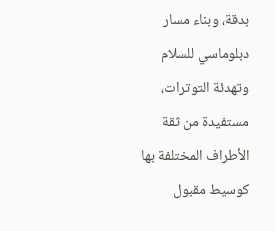بدقة، وبناء مسار دبلوماسي للسلام وتهدئة التوترات، مستفيدة من ثقة الأطراف المختلفة بها كوسيط مقبول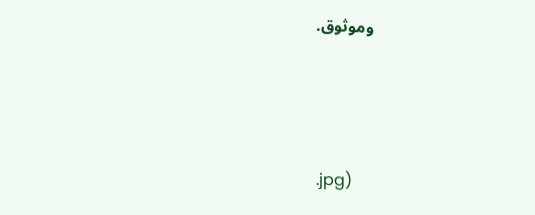وموثوق.






.jpg)